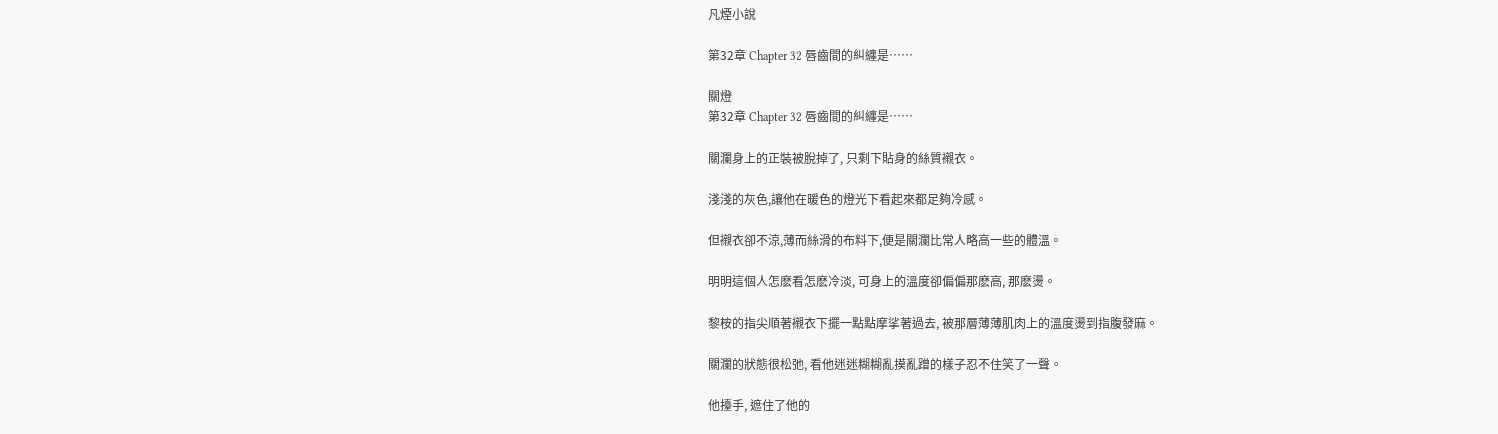凡煙小說

第32章 Chapter 32 唇齒間的糾纏是……

關燈
第32章 Chapter 32 唇齒間的糾纏是……

關瀾身上的正裝被脫掉了, 只剩下貼身的絲質襯衣。

淺淺的灰色,讓他在暖色的燈光下看起來都足夠冷感。

但襯衣卻不涼,薄而絲滑的布料下,便是關瀾比常人略高一些的體溫。

明明這個人怎麽看怎麽冷淡, 可身上的溫度卻偏偏那麽高, 那麽燙。

黎桉的指尖順著襯衣下擺一點點摩挲著過去, 被那層薄薄肌肉上的溫度燙到指腹發麻。

關瀾的狀態很松弛, 看他迷迷糊糊亂摸亂蹭的樣子忍不住笑了一聲。

他擡手, 遮住了他的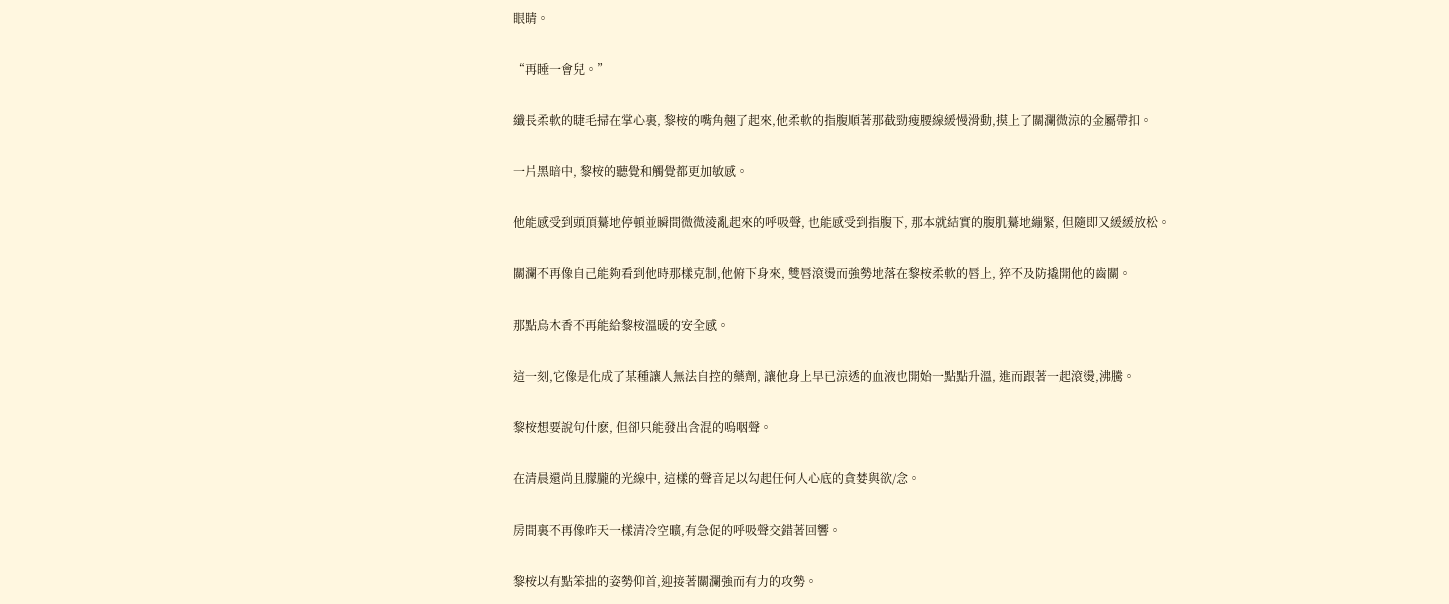眼睛。

“再睡一會兒。”

纖長柔軟的睫毛掃在掌心裏, 黎桉的嘴角翹了起來,他柔軟的指腹順著那截勁瘦腰線緩慢滑動,摸上了關瀾微涼的金屬帶扣。

一片黑暗中, 黎桉的聽覺和觸覺都更加敏感。

他能感受到頭頂驀地停頓並瞬間微微淩亂起來的呼吸聲, 也能感受到指腹下, 那本就結實的腹肌驀地繃緊, 但隨即又緩緩放松。

關瀾不再像自己能夠看到他時那樣克制,他俯下身來, 雙唇滾燙而強勢地落在黎桉柔軟的唇上, 猝不及防撬開他的齒關。

那點烏木香不再能給黎桉溫暖的安全感。

這一刻,它像是化成了某種讓人無法自控的藥劑, 讓他身上早已涼透的血液也開始一點點升溫, 進而跟著一起滾燙,沸騰。

黎桉想要說句什麽, 但卻只能發出含混的嗚咽聲。

在清晨還尚且朦朧的光線中, 這樣的聲音足以勾起任何人心底的貪婪與欲/念。

房間裏不再像昨天一樣清冷空曠,有急促的呼吸聲交錯著回響。

黎桉以有點笨拙的姿勢仰首,迎接著關瀾強而有力的攻勢。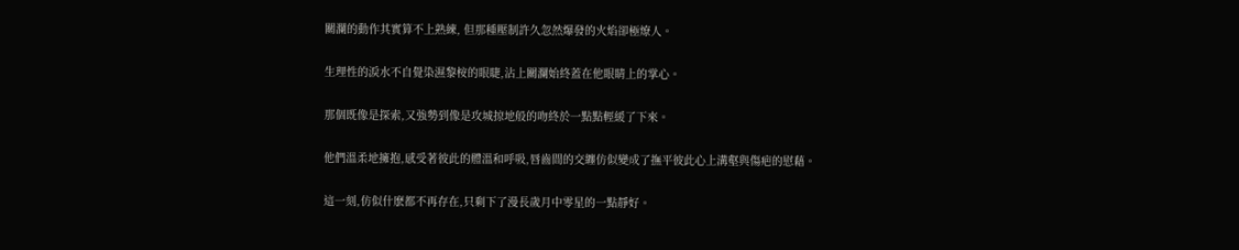關瀾的動作其實算不上熟練, 但那種壓制許久忽然爆發的火焰卻極燎人。

生理性的淚水不自覺染濕黎桉的眼睫,沾上關瀾始終蓋在他眼睛上的掌心。

那個既像是探索,又強勢到像是攻城掠地般的吻終於一點點輕緩了下來。

他們溫柔地擁抱,感受著彼此的體溫和呼吸,唇齒間的交纏仿似變成了撫平彼此心上溝壑與傷疤的慰藉。

這一刻,仿似什麽都不再存在,只剩下了漫長歲月中零星的一點靜好。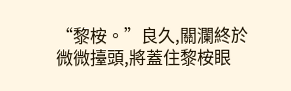“黎桉。”良久,關瀾終於微微擡頭,將蓋住黎桉眼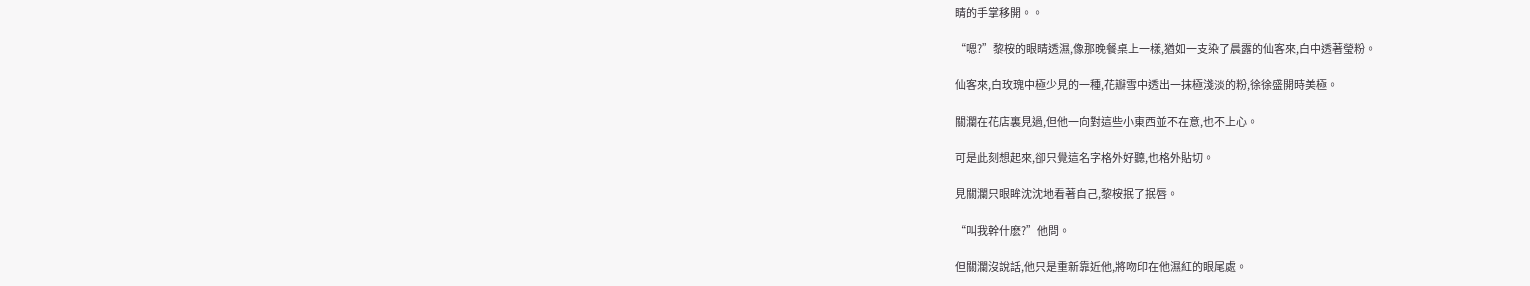睛的手掌移開。。

“嗯?”黎桉的眼睛透濕,像那晚餐桌上一樣,猶如一支染了晨露的仙客來,白中透著瑩粉。

仙客來,白玫瑰中極少見的一種,花瓣雪中透出一抹極淺淡的粉,徐徐盛開時美極。

關瀾在花店裏見過,但他一向對這些小東西並不在意,也不上心。

可是此刻想起來,卻只覺這名字格外好聽,也格外貼切。

見關瀾只眼眸沈沈地看著自己,黎桉抿了抿唇。

“叫我幹什麽?”他問。

但關瀾沒說話,他只是重新靠近他,將吻印在他濕紅的眼尾處。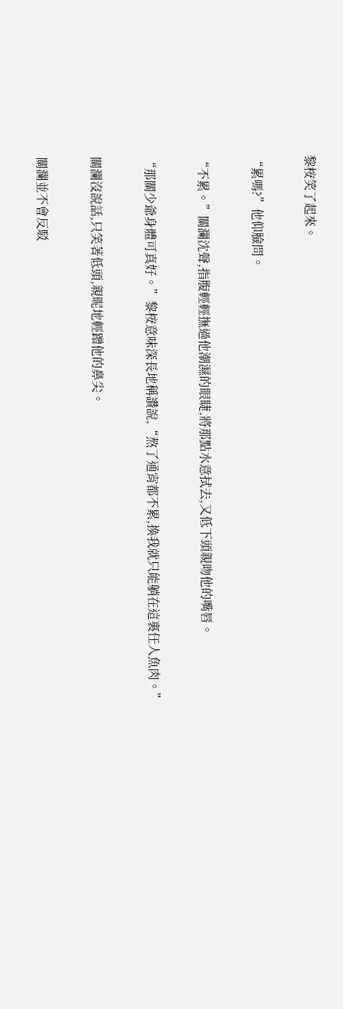黎桉笑了起來。

“累嗎?”他仰臉問。

“不累。”關瀾沈聲,指腹輕輕撫過他潮濕的眼睫,將那點水意拭去,又低下頭親吻他的嘴唇。

“那關少爺身體可真好。”黎桉意味深長地稱讚說,“熬了通宵都不累,換我就只能躺在這裏任人魚肉。”

關瀾沒說話,只笑著低頭,親昵地輕蹭他的鼻尖。

關瀾並不會反駁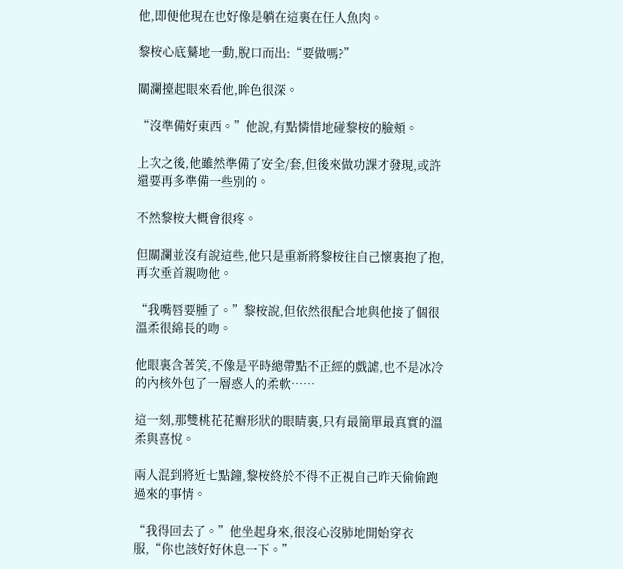他,即便他現在也好像是躺在這裏在任人魚肉。

黎桉心底驀地一動,脫口而出:“要做嗎?”

關瀾擡起眼來看他,眸色很深。

“沒準備好東西。”他說,有點憐惜地碰黎桉的臉頰。

上次之後,他雖然準備了安全/套,但後來做功課才發現,或許還要再多準備一些別的。

不然黎桉大概會很疼。

但關瀾並沒有說這些,他只是重新將黎桉往自己懷裏抱了抱,再次垂首親吻他。

“我嘴唇要腫了。”黎桉說,但依然很配合地與他接了個很溫柔很綿長的吻。

他眼裏含著笑,不像是平時總帶點不正經的戲謔,也不是冰冷的內核外包了一層惑人的柔軟……

這一刻,那雙桃花花瓣形狀的眼睛裏,只有最簡單最真實的溫柔與喜悅。

兩人混到將近七點鐘,黎桉終於不得不正視自己昨天偷偷跑過來的事情。

“我得回去了。”他坐起身來,很沒心沒肺地開始穿衣服,“你也該好好休息一下。”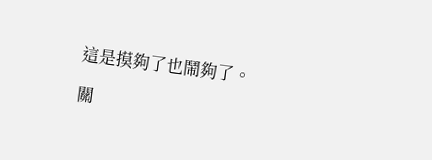這是摸夠了也鬧夠了。

關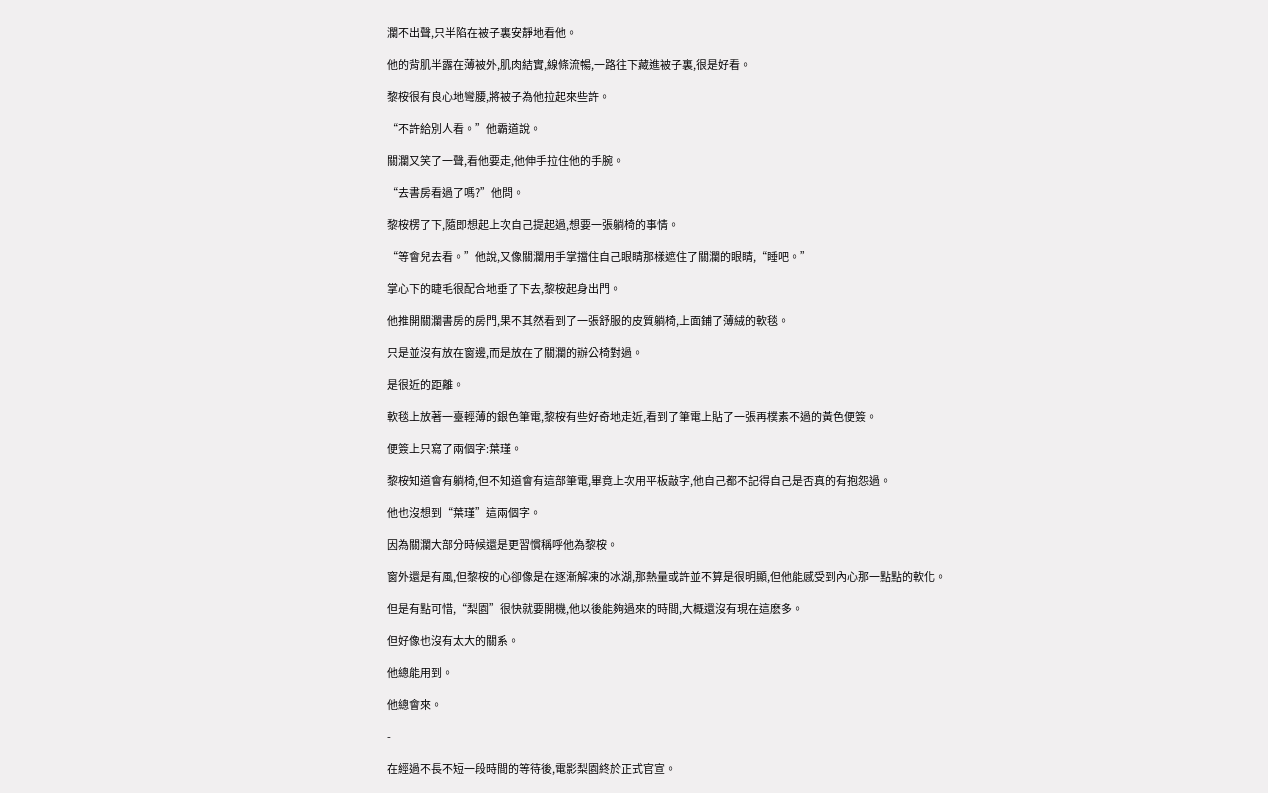瀾不出聲,只半陷在被子裏安靜地看他。

他的背肌半露在薄被外,肌肉結實,線條流暢,一路往下藏進被子裏,很是好看。

黎桉很有良心地彎腰,將被子為他拉起來些許。

“不許給別人看。”他霸道說。

關瀾又笑了一聲,看他要走,他伸手拉住他的手腕。

“去書房看過了嗎?”他問。

黎桉楞了下,隨即想起上次自己提起過,想要一張躺椅的事情。

“等會兒去看。”他說,又像關瀾用手掌擋住自己眼睛那樣遮住了關瀾的眼睛,“睡吧。”

掌心下的睫毛很配合地垂了下去,黎桉起身出門。

他推開關瀾書房的房門,果不其然看到了一張舒服的皮質躺椅,上面鋪了薄絨的軟毯。

只是並沒有放在窗邊,而是放在了關瀾的辦公椅對過。

是很近的距離。

軟毯上放著一臺輕薄的銀色筆電,黎桉有些好奇地走近,看到了筆電上貼了一張再樸素不過的黃色便簽。

便簽上只寫了兩個字:葉瑾。

黎桉知道會有躺椅,但不知道會有這部筆電,畢竟上次用平板敲字,他自己都不記得自己是否真的有抱怨過。

他也沒想到“葉瑾”這兩個字。

因為關瀾大部分時候還是更習慣稱呼他為黎桉。

窗外還是有風,但黎桉的心卻像是在逐漸解凍的冰湖,那熱量或許並不算是很明顯,但他能感受到內心那一點點的軟化。

但是有點可惜,“梨園”很快就要開機,他以後能夠過來的時間,大概還沒有現在這麽多。

但好像也沒有太大的關系。

他總能用到。

他總會來。

-

在經過不長不短一段時間的等待後,電影梨園終於正式官宣。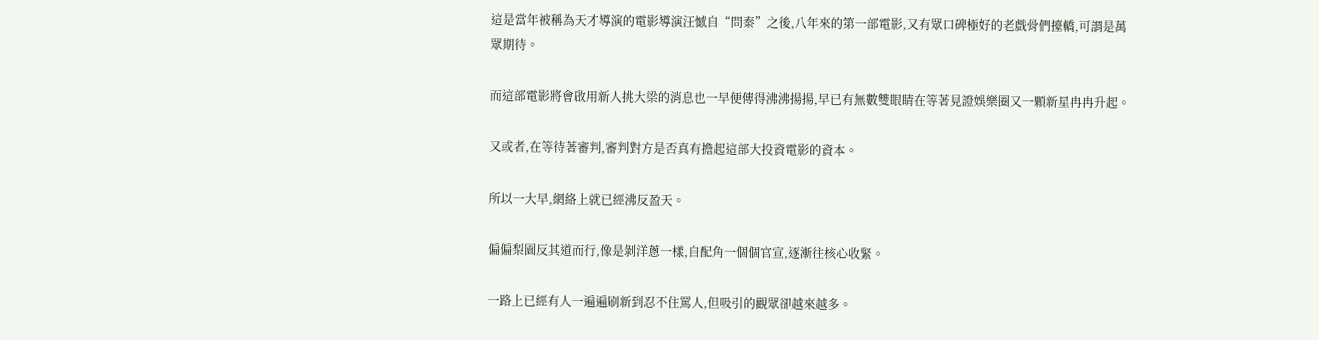這是當年被稱為天才導演的電影導演汪憾自“問秦”之後,八年來的第一部電影,又有眾口碑極好的老戲骨們擡轎,可謂是萬眾期待。

而這部電影將會啟用新人挑大梁的消息也一早便傳得沸沸揚揚,早已有無數雙眼睛在等著見證娛樂圈又一顆新星冉冉升起。

又或者,在等待著審判,審判對方是否真有擔起這部大投資電影的資本。

所以一大早,網絡上就已經沸反盈天。

偏偏梨園反其道而行,像是剝洋蔥一樣,自配角一個個官宣,逐漸往核心收緊。

一路上已經有人一遍遍刷新到忍不住罵人,但吸引的觀眾卻越來越多。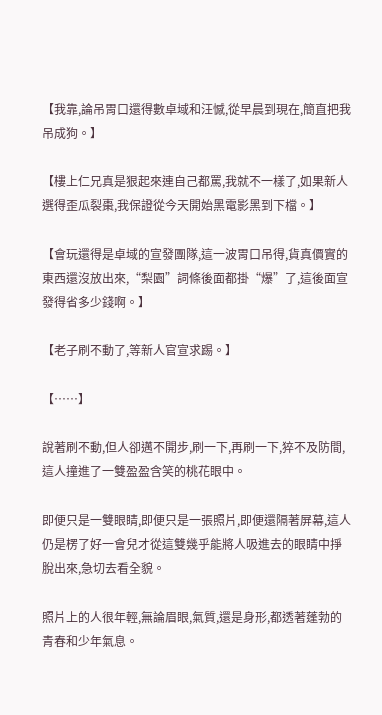【我靠,論吊胃口還得數卓域和汪憾,從早晨到現在,簡直把我吊成狗。】

【樓上仁兄真是狠起來連自己都罵,我就不一樣了,如果新人選得歪瓜裂棗,我保證從今天開始黑電影黑到下檔。】

【會玩還得是卓域的宣發團隊,這一波胃口吊得,貨真價實的東西還沒放出來,“梨園”詞條後面都掛“爆”了,這後面宣發得省多少錢啊。】

【老子刷不動了,等新人官宣求踢。】

【……】

說著刷不動,但人卻邁不開步,刷一下,再刷一下,猝不及防間,這人撞進了一雙盈盈含笑的桃花眼中。

即便只是一雙眼睛,即便只是一張照片,即便還隔著屏幕,這人仍是楞了好一會兒才從這雙幾乎能將人吸進去的眼睛中掙脫出來,急切去看全貌。

照片上的人很年輕,無論眉眼,氣質,還是身形,都透著蓬勃的青春和少年氣息。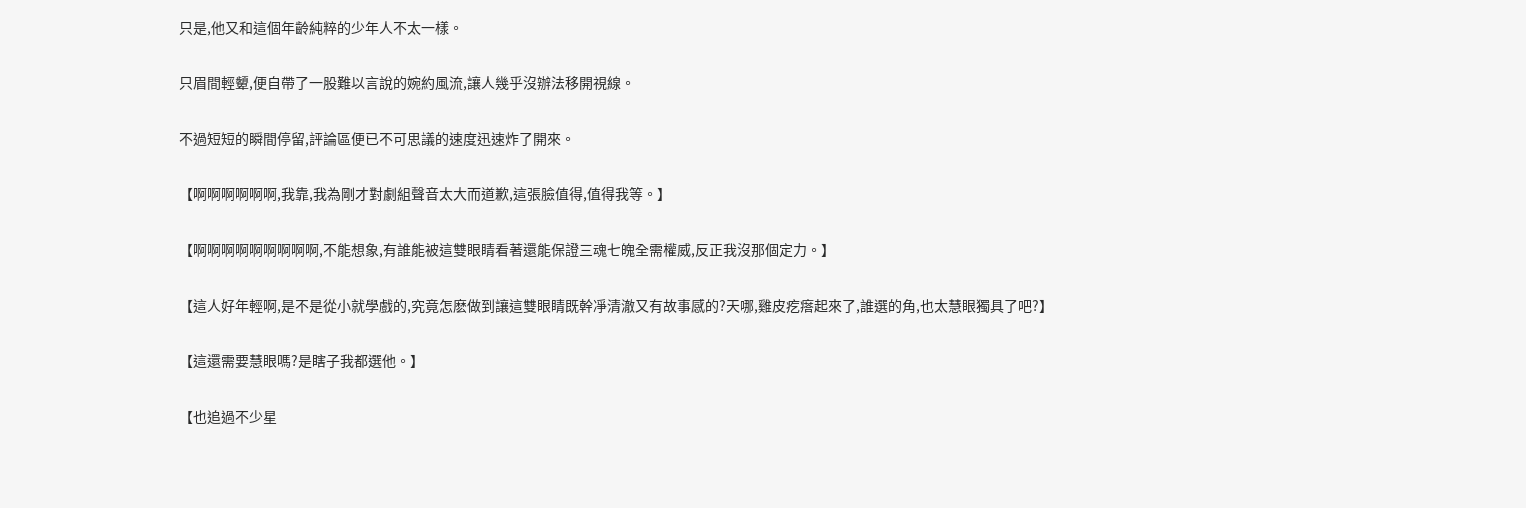只是,他又和這個年齡純粹的少年人不太一樣。

只眉間輕顰,便自帶了一股難以言說的婉約風流,讓人幾乎沒辦法移開視線。

不過短短的瞬間停留,評論區便已不可思議的速度迅速炸了開來。

【啊啊啊啊啊啊,我靠,我為剛才對劇組聲音太大而道歉,這張臉值得,值得我等。】

【啊啊啊啊啊啊啊啊啊,不能想象,有誰能被這雙眼睛看著還能保證三魂七魄全需權威,反正我沒那個定力。】

【這人好年輕啊,是不是從小就學戲的,究竟怎麽做到讓這雙眼睛既幹凈清澈又有故事感的?天哪,雞皮疙瘩起來了,誰選的角,也太慧眼獨具了吧?】

【這還需要慧眼嗎?是瞎子我都選他。】

【也追過不少星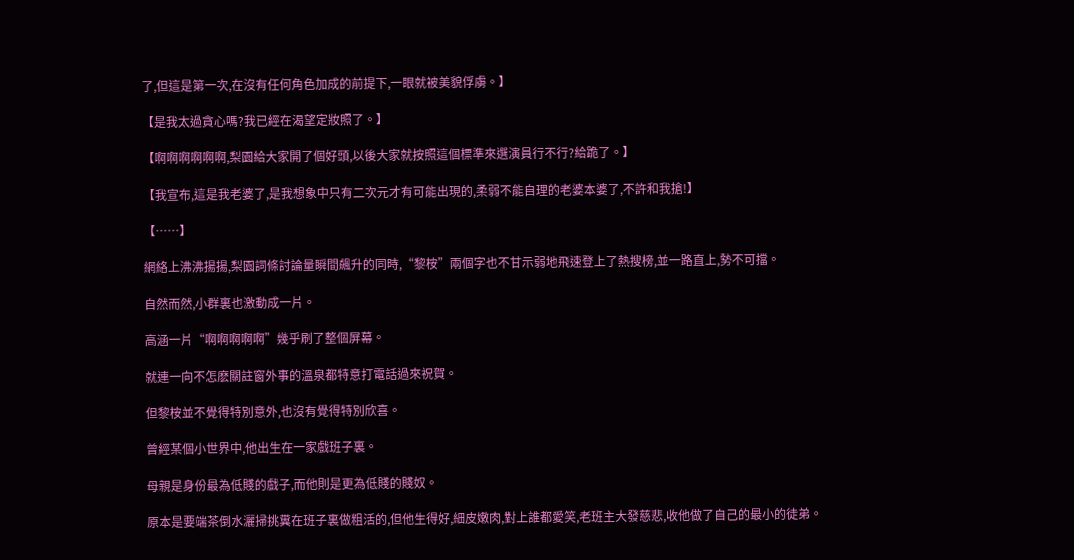了,但這是第一次,在沒有任何角色加成的前提下,一眼就被美貌俘虜。】

【是我太過貪心嗎?我已經在渴望定妝照了。】

【啊啊啊啊啊啊,梨園給大家開了個好頭,以後大家就按照這個標準來選演員行不行?給跪了。】

【我宣布,這是我老婆了,是我想象中只有二次元才有可能出現的,柔弱不能自理的老婆本婆了,不許和我搶!】

【……】

網絡上沸沸揚揚,梨園詞條討論量瞬間飆升的同時,“黎桉”兩個字也不甘示弱地飛速登上了熱搜榜,並一路直上,勢不可擋。

自然而然,小群裏也激動成一片。

高涵一片“啊啊啊啊啊”幾乎刷了整個屏幕。

就連一向不怎麽關註窗外事的溫泉都特意打電話過來祝賀。

但黎桉並不覺得特別意外,也沒有覺得特別欣喜。

曾經某個小世界中,他出生在一家戲班子裏。

母親是身份最為低賤的戲子,而他則是更為低賤的賤奴。

原本是要端茶倒水灑掃挑糞在班子裏做粗活的,但他生得好,細皮嫩肉,對上誰都愛笑,老班主大發慈悲,收他做了自己的最小的徒弟。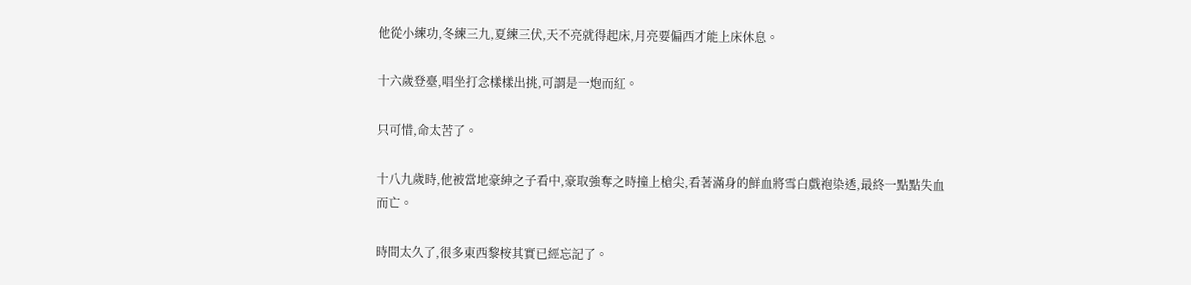他從小練功,冬練三九,夏練三伏,天不亮就得起床,月亮要偏西才能上床休息。

十六歲登臺,唱坐打念樣樣出挑,可謂是一炮而紅。

只可惜,命太苦了。

十八九歲時,他被當地豪紳之子看中,豪取強奪之時撞上槍尖,看著滿身的鮮血將雪白戲袍染透,最終一點點失血而亡。

時間太久了,很多東西黎桉其實已經忘記了。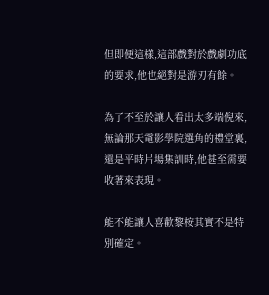但即便這樣,這部戲對於戲劇功底的要求,他也絕對是游刃有餘。

為了不至於讓人看出太多端倪來,無論那天電影學院選角的禮堂裏,還是平時片場集訓時,他甚至需要收著來表現。

能不能讓人喜歡黎桉其實不是特別確定。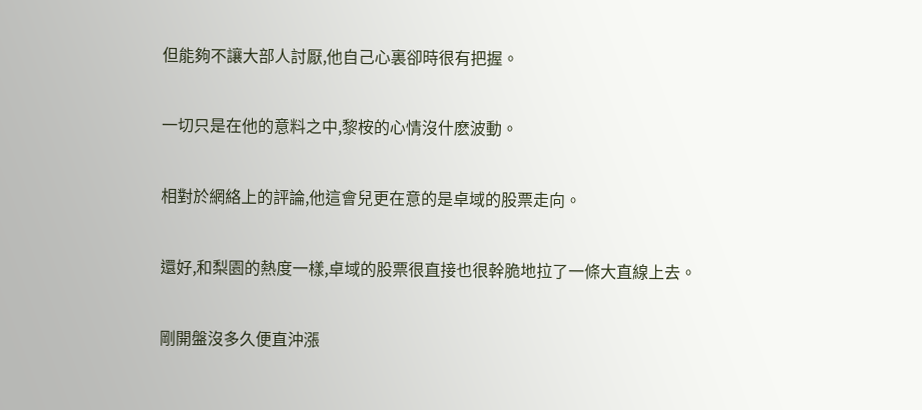但能夠不讓大部人討厭,他自己心裏卻時很有把握。

一切只是在他的意料之中,黎桉的心情沒什麽波動。

相對於網絡上的評論,他這會兒更在意的是卓域的股票走向。

還好,和梨園的熱度一樣,卓域的股票很直接也很幹脆地拉了一條大直線上去。

剛開盤沒多久便直沖漲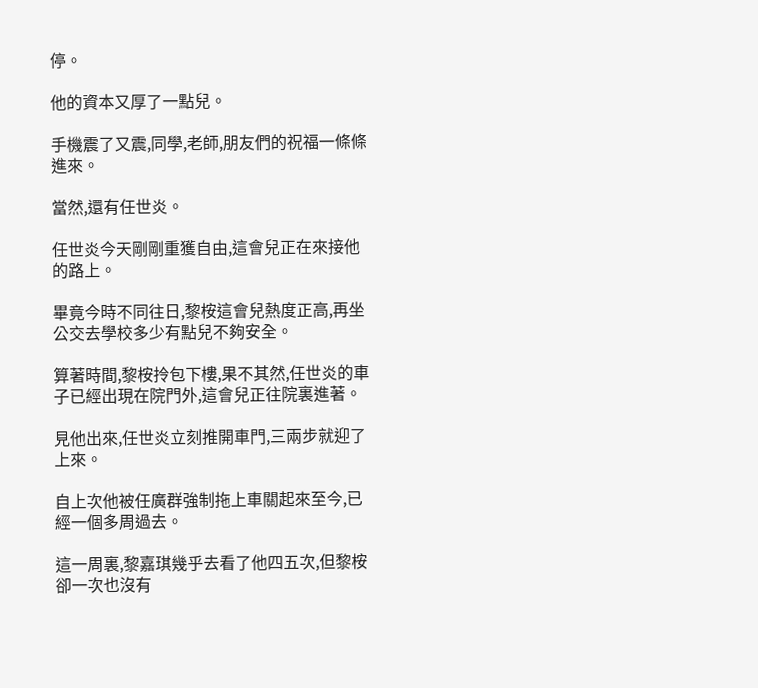停。

他的資本又厚了一點兒。

手機震了又震,同學,老師,朋友們的祝福一條條進來。

當然,還有任世炎。

任世炎今天剛剛重獲自由,這會兒正在來接他的路上。

畢竟今時不同往日,黎桉這會兒熱度正高,再坐公交去學校多少有點兒不夠安全。

算著時間,黎桉拎包下樓,果不其然,任世炎的車子已經出現在院門外,這會兒正往院裏進著。

見他出來,任世炎立刻推開車門,三兩步就迎了上來。

自上次他被任廣群強制拖上車關起來至今,已經一個多周過去。

這一周裏,黎嘉琪幾乎去看了他四五次,但黎桉卻一次也沒有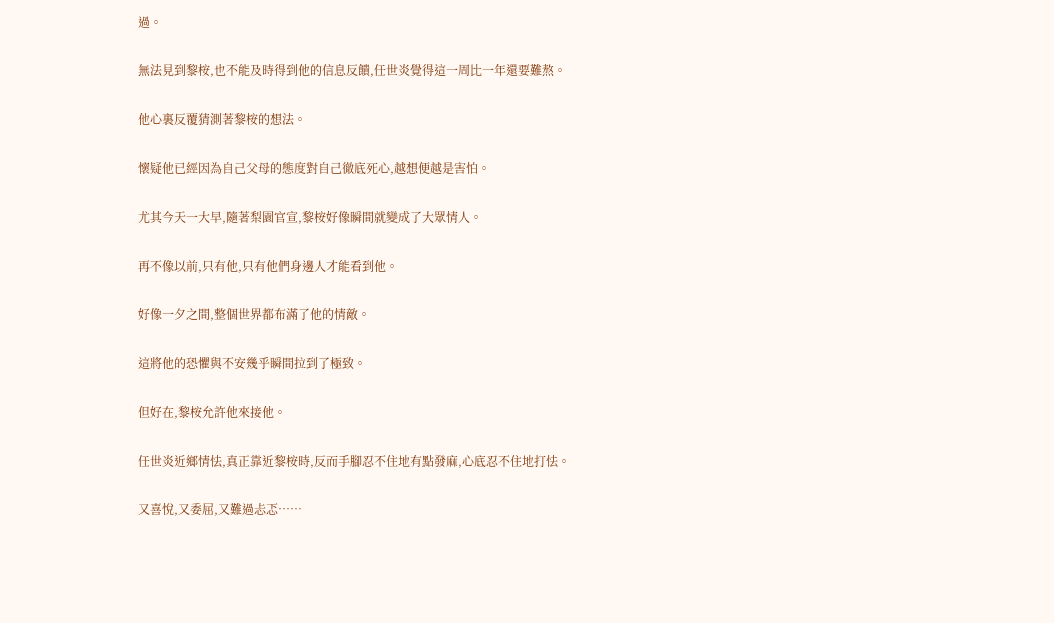過。

無法見到黎桉,也不能及時得到他的信息反饋,任世炎覺得這一周比一年還要難熬。

他心裏反覆猜測著黎桉的想法。

懷疑他已經因為自己父母的態度對自己徹底死心,越想便越是害怕。

尤其今天一大早,隨著梨園官宣,黎桉好像瞬間就變成了大眾情人。

再不像以前,只有他,只有他們身邊人才能看到他。

好像一夕之間,整個世界都布滿了他的情敵。

這將他的恐懼與不安幾乎瞬間拉到了極致。

但好在,黎桉允許他來接他。

任世炎近鄉情怯,真正靠近黎桉時,反而手腳忍不住地有點發麻,心底忍不住地打怯。

又喜悅,又委屈,又難過忐忑……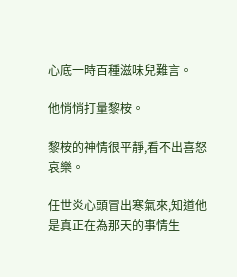心底一時百種滋味兒難言。

他悄悄打量黎桉。

黎桉的神情很平靜,看不出喜怒哀樂。

任世炎心頭冒出寒氣來,知道他是真正在為那天的事情生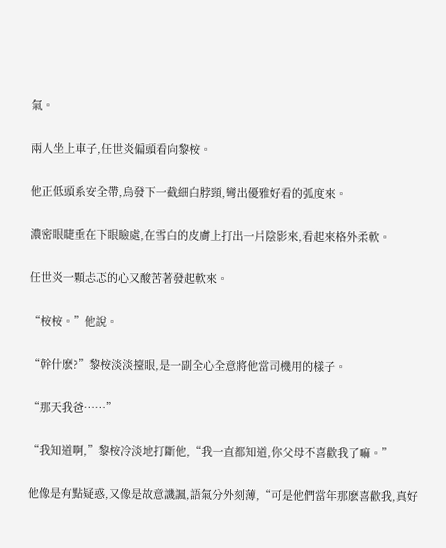氣。

兩人坐上車子,任世炎偏頭看向黎桉。

他正低頭系安全帶,烏發下一截細白脖頸,彎出優雅好看的弧度來。

濃密眼睫垂在下眼瞼處,在雪白的皮膚上打出一片陰影來,看起來格外柔軟。

任世炎一顆忐忑的心又酸苦著發起軟來。

“桉桉。”他說。

“幹什麽?”黎桉淡淡擡眼,是一副全心全意將他當司機用的樣子。

“那天我爸……”

“我知道啊,”黎桉冷淡地打斷他,“我一直都知道,你父母不喜歡我了嘛。”

他像是有點疑惑,又像是故意譏諷,語氣分外刻薄,“可是他們當年那麽喜歡我,真好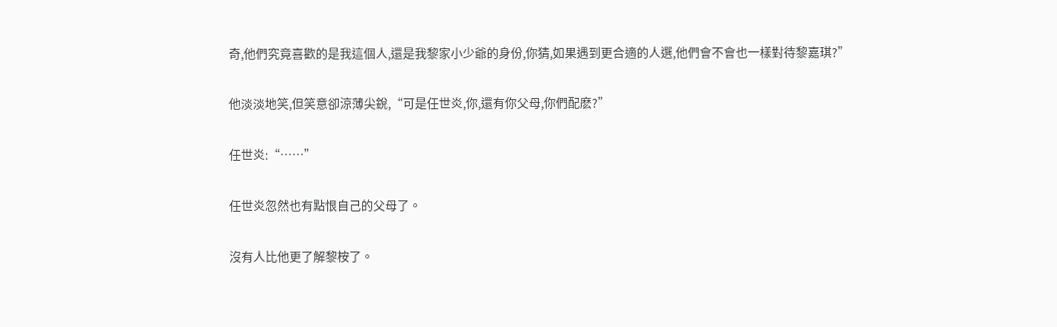奇,他們究竟喜歡的是我這個人,還是我黎家小少爺的身份,你猜,如果遇到更合適的人選,他們會不會也一樣對待黎嘉琪?”

他淡淡地笑,但笑意卻涼薄尖銳,“可是任世炎,你,還有你父母,你們配麽?”

任世炎:“……”

任世炎忽然也有點恨自己的父母了。

沒有人比他更了解黎桉了。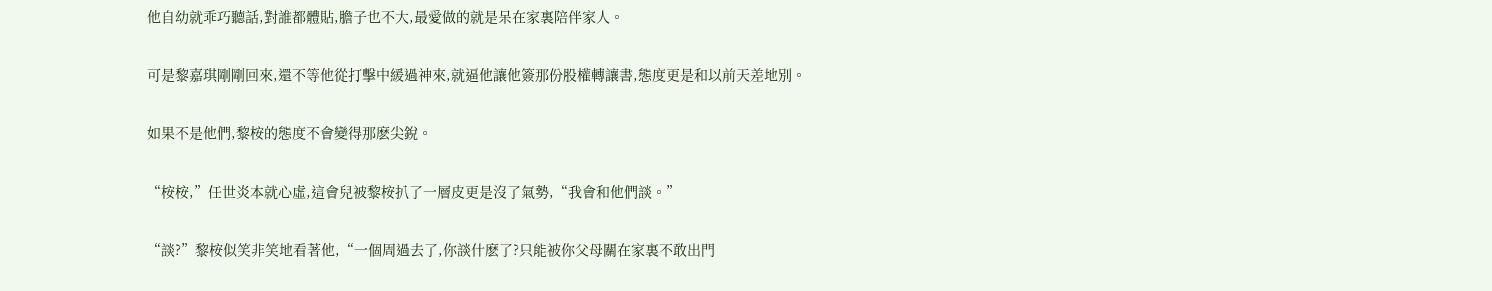他自幼就乖巧聽話,對誰都體貼,膽子也不大,最愛做的就是呆在家裏陪伴家人。

可是黎嘉琪剛剛回來,還不等他從打擊中緩過神來,就逼他讓他簽那份股權轉讓書,態度更是和以前天差地別。

如果不是他們,黎桉的態度不會變得那麽尖銳。

“桉桉,”任世炎本就心虛,這會兒被黎桉扒了一層皮更是沒了氣勢,“我會和他們談。”

“談?”黎桉似笑非笑地看著他,“一個周過去了,你談什麽了?只能被你父母關在家裏不敢出門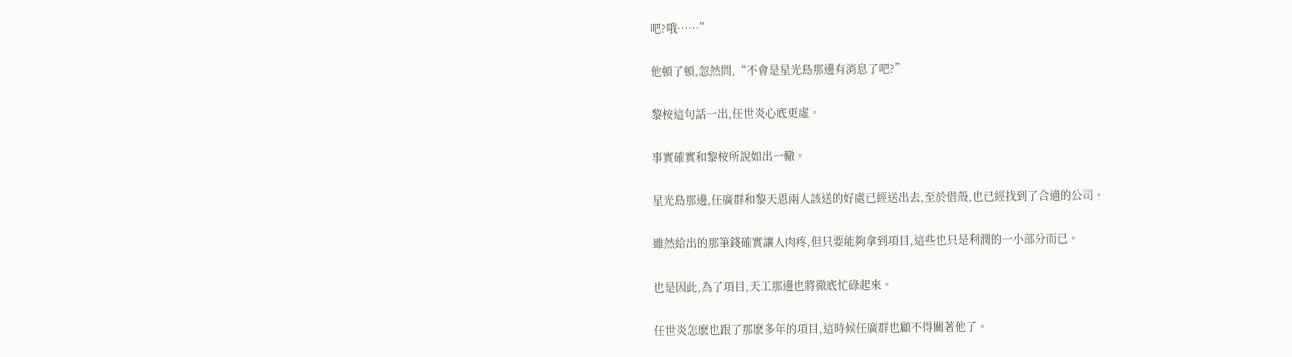吧?哦……”

他頓了頓,忽然問,“不會是星光島那邊有消息了吧?”

黎桉這句話一出,任世炎心底更虛。

事實確實和黎桉所說如出一轍。

星光島那邊,任廣群和黎天恩兩人該送的好處已經送出去,至於借殼,也已經找到了合適的公司。

雖然給出的那筆錢確實讓人肉疼,但只要能夠拿到項目,這些也只是利潤的一小部分而已。

也是因此,為了項目,天工那邊也將徹底忙碌起來。

任世炎怎麽也跟了那麽多年的項目,這時候任廣群也顧不得關著他了。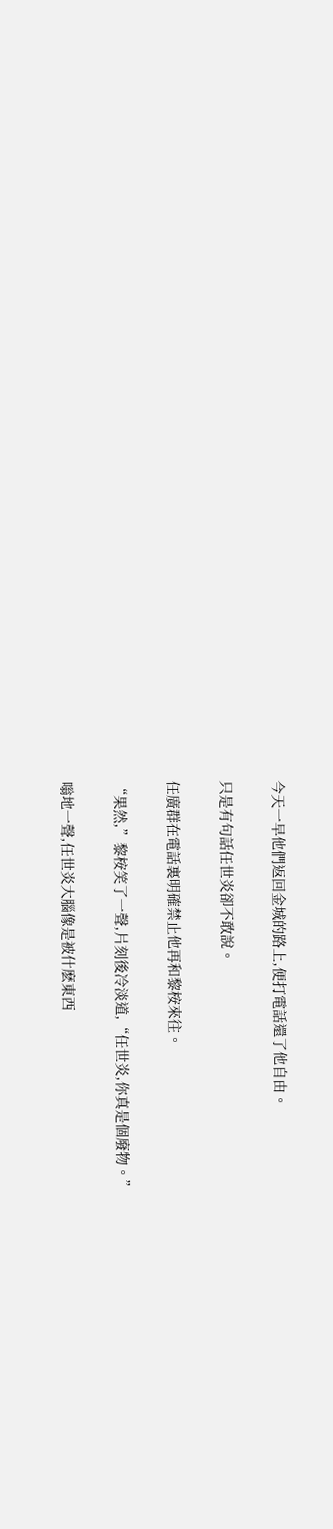今天一早他們返回金城的路上,便打電話還了他自由。

只是有句話任世炎卻不敢說。

任廣群在電話裏明確禁止他再和黎桉來往。

“果然,”黎桉笑了一聲,片刻後冷淡道,“任世炎,你真是個廢物。”

嗡地一聲,任世炎大腦像是被什麽東西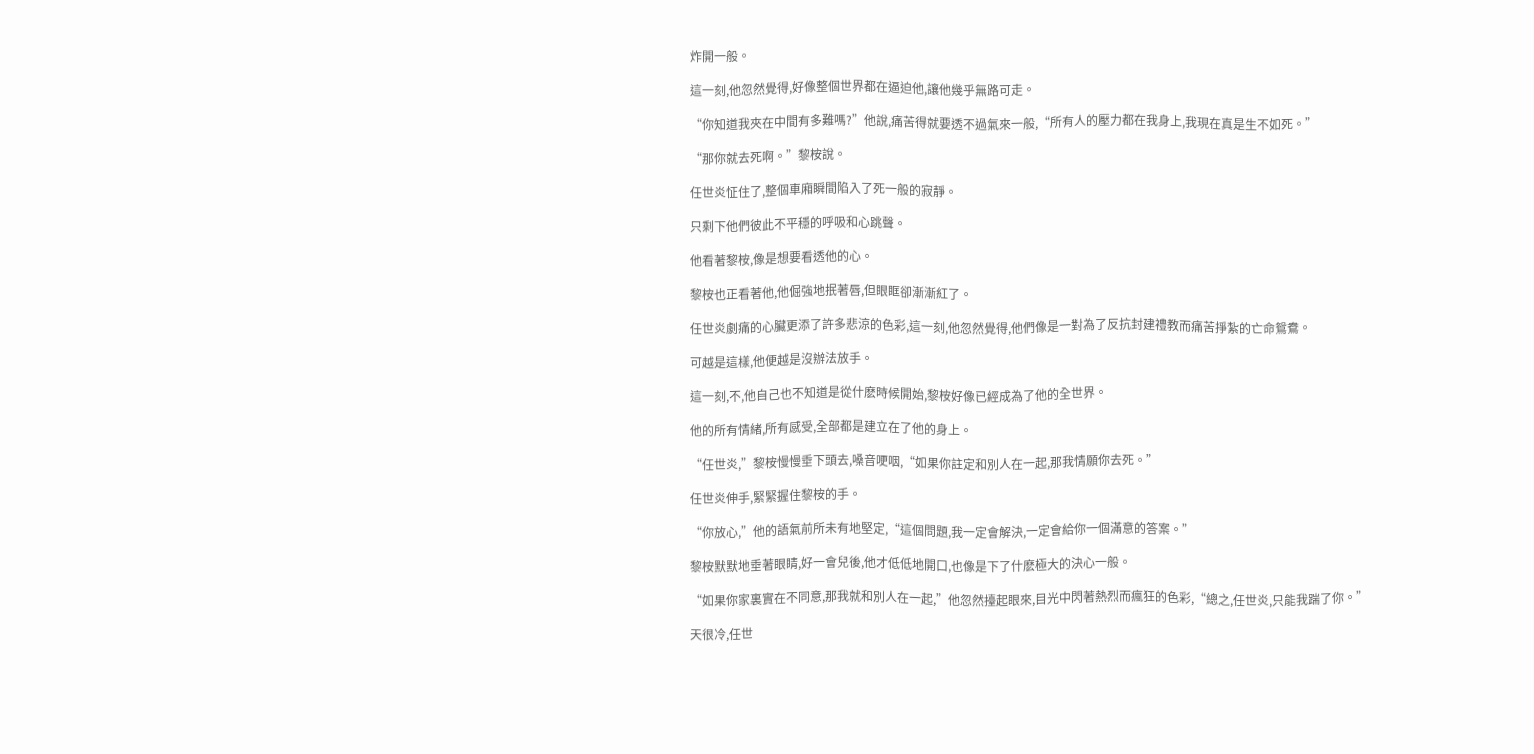炸開一般。

這一刻,他忽然覺得,好像整個世界都在逼迫他,讓他幾乎無路可走。

“你知道我夾在中間有多難嗎?”他說,痛苦得就要透不過氣來一般,“所有人的壓力都在我身上,我現在真是生不如死。”

“那你就去死啊。”黎桉說。

任世炎怔住了,整個車廂瞬間陷入了死一般的寂靜。

只剩下他們彼此不平穩的呼吸和心跳聲。

他看著黎桉,像是想要看透他的心。

黎桉也正看著他,他倔強地抿著唇,但眼眶卻漸漸紅了。

任世炎劇痛的心臟更添了許多悲涼的色彩,這一刻,他忽然覺得,他們像是一對為了反抗封建禮教而痛苦掙紮的亡命鴛鴦。

可越是這樣,他便越是沒辦法放手。

這一刻,不,他自己也不知道是從什麽時候開始,黎桉好像已經成為了他的全世界。

他的所有情緒,所有感受,全部都是建立在了他的身上。

“任世炎,”黎桉慢慢垂下頭去,嗓音哽咽,“如果你註定和別人在一起,那我情願你去死。”

任世炎伸手,緊緊握住黎桉的手。

“你放心,”他的語氣前所未有地堅定,“這個問題,我一定會解決,一定會給你一個滿意的答案。”

黎桉默默地垂著眼睛,好一會兒後,他才低低地開口,也像是下了什麽極大的決心一般。

“如果你家裏實在不同意,那我就和別人在一起,”他忽然擡起眼來,目光中閃著熱烈而瘋狂的色彩,“總之,任世炎,只能我踹了你。”

天很冷,任世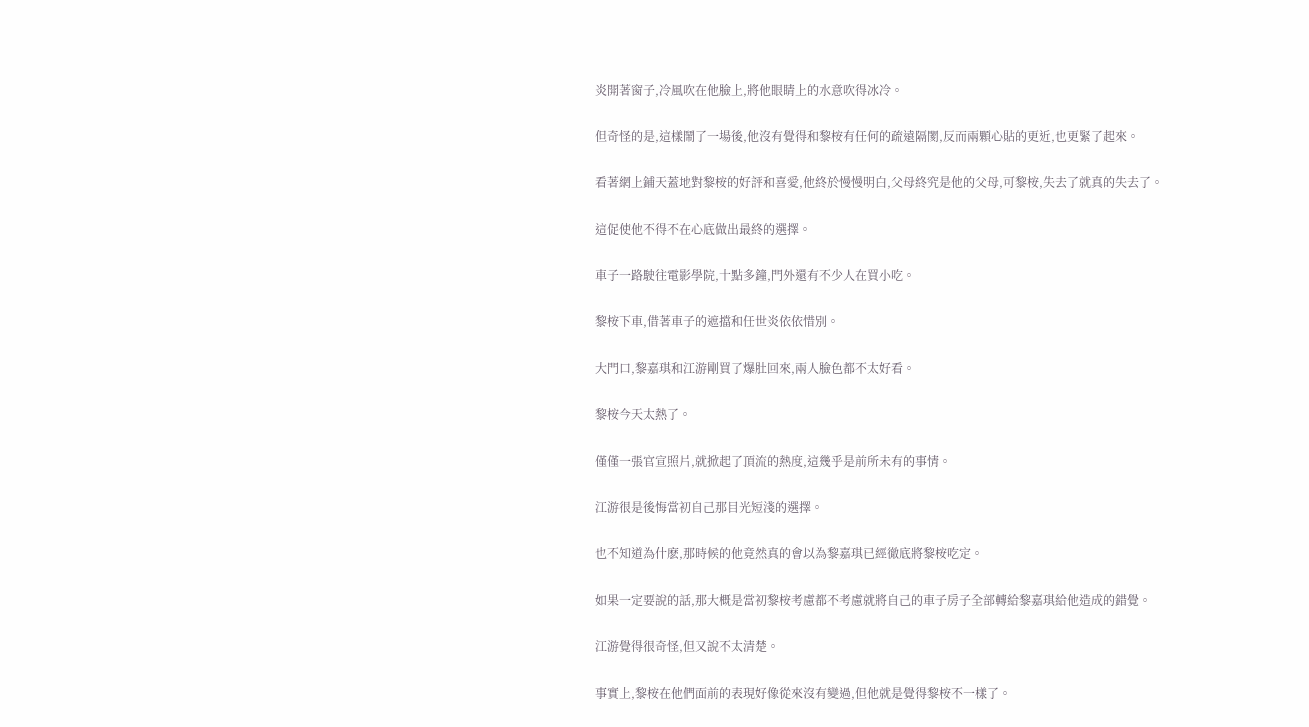炎開著窗子,冷風吹在他臉上,將他眼睛上的水意吹得冰冷。

但奇怪的是,這樣鬧了一場後,他沒有覺得和黎桉有任何的疏遠隔閡,反而兩顆心貼的更近,也更緊了起來。

看著網上鋪天蓋地對黎桉的好評和喜愛,他終於慢慢明白,父母終究是他的父母,可黎桉,失去了就真的失去了。

這促使他不得不在心底做出最終的選擇。

車子一路駛往電影學院,十點多鐘,門外還有不少人在買小吃。

黎桉下車,借著車子的遮擋和任世炎依依惜別。

大門口,黎嘉琪和江游剛買了爆肚回來,兩人臉色都不太好看。

黎桉今天太熱了。

僅僅一張官宣照片,就掀起了頂流的熱度,這幾乎是前所未有的事情。

江游很是後悔當初自己那目光短淺的選擇。

也不知道為什麽,那時候的他竟然真的會以為黎嘉琪已經徹底將黎桉吃定。

如果一定要說的話,那大概是當初黎桉考慮都不考慮就將自己的車子房子全部轉給黎嘉琪給他造成的錯覺。

江游覺得很奇怪,但又說不太清楚。

事實上,黎桉在他們面前的表現好像從來沒有變過,但他就是覺得黎桉不一樣了。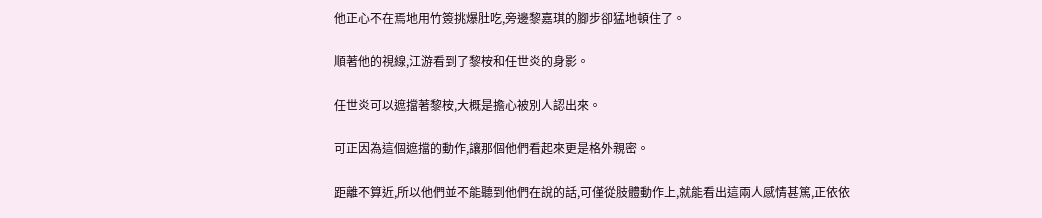他正心不在焉地用竹簽挑爆肚吃,旁邊黎嘉琪的腳步卻猛地頓住了。

順著他的視線,江游看到了黎桉和任世炎的身影。

任世炎可以遮擋著黎桉,大概是擔心被別人認出來。

可正因為這個遮擋的動作,讓那個他們看起來更是格外親密。

距離不算近,所以他們並不能聽到他們在說的話,可僅從肢體動作上,就能看出這兩人感情甚篤,正依依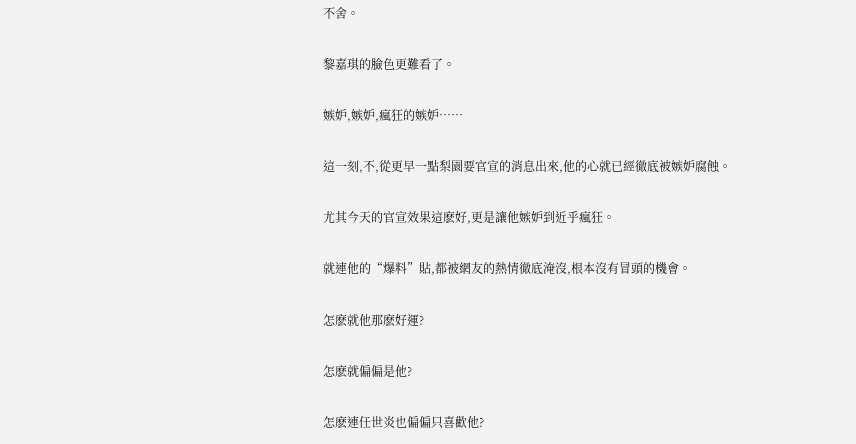不舍。

黎嘉琪的臉色更難看了。

嫉妒,嫉妒,瘋狂的嫉妒……

這一刻,不,從更早一點梨園要官宣的消息出來,他的心就已經徹底被嫉妒腐蝕。

尤其今天的官宣效果這麽好,更是讓他嫉妒到近乎瘋狂。

就連他的“爆料”貼,都被網友的熱情徹底淹沒,根本沒有冒頭的機會。

怎麽就他那麽好運?

怎麽就偏偏是他?

怎麽連任世炎也偏偏只喜歡他?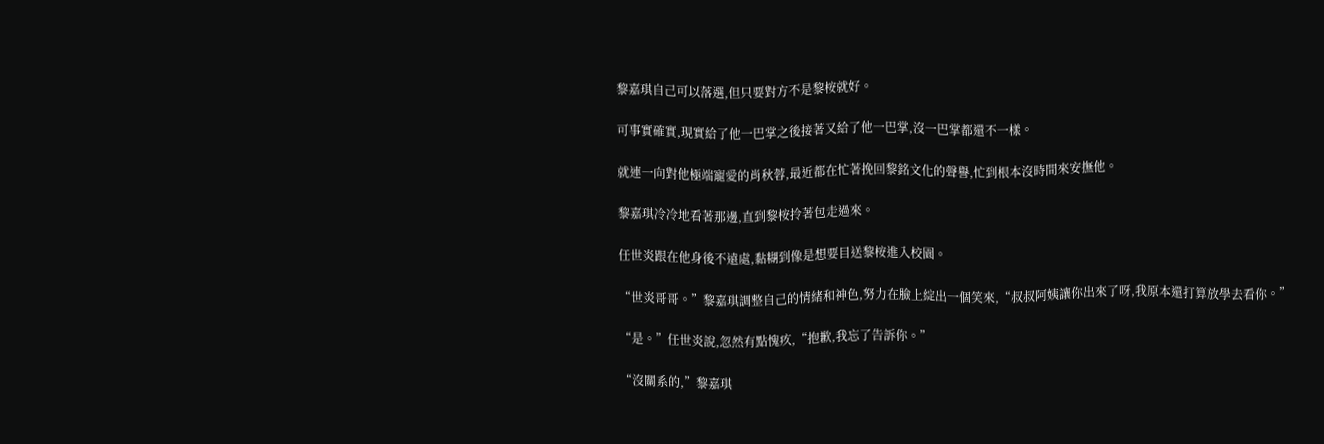黎嘉琪自己可以落選,但只要對方不是黎桉就好。

可事實確實,現實給了他一巴掌之後接著又給了他一巴掌,沒一巴掌都還不一樣。

就連一向對他極端寵愛的肖秋蓉,最近都在忙著挽回黎銘文化的聲譽,忙到根本沒時間來安撫他。

黎嘉琪冷冷地看著那邊,直到黎桉拎著包走過來。

任世炎跟在他身後不遠處,黏糊到像是想要目送黎桉進入校園。

“世炎哥哥。”黎嘉琪調整自己的情緒和神色,努力在臉上綻出一個笑來,“叔叔阿姨讓你出來了呀,我原本還打算放學去看你。”

“是。”任世炎說,忽然有點愧疚,“抱歉,我忘了告訴你。”

“沒關系的,”黎嘉琪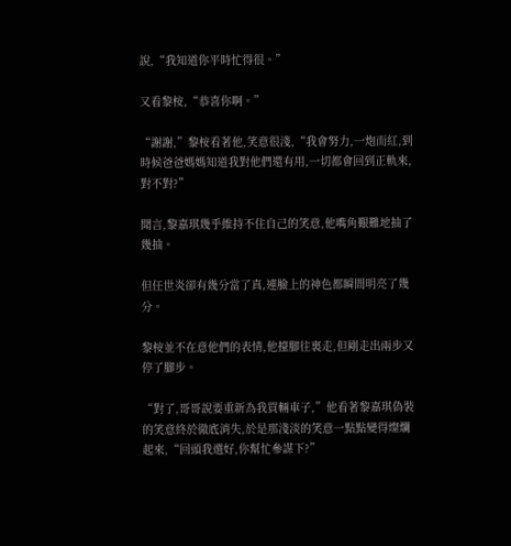說,“我知道你平時忙得很。”

又看黎桉,“恭喜你啊。”

“謝謝,”黎桉看著他,笑意很淺,“我會努力,一炮而紅,到時候爸爸媽媽知道我對他們還有用,一切都會回到正軌來,對不對?”

聞言,黎嘉琪幾乎維持不住自己的笑意,他嘴角艱難地抽了幾抽。

但任世炎卻有幾分當了真,連臉上的神色都瞬間明亮了幾分。

黎桉並不在意他們的表情,他擡腳往裏走,但剛走出兩步又停了腳步。

“對了,哥哥說要重新為我買輛車子,”他看著黎嘉琪偽裝的笑意終於徹底消失,於是那淺淡的笑意一點點變得燦爛起來,“回頭我選好,你幫忙參謀下?”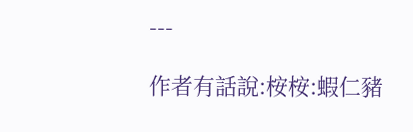---

作者有話說:桉桉:蝦仁豬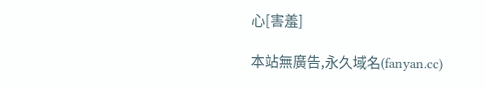心[害羞]

本站無廣告,永久域名(fanyan.cc)